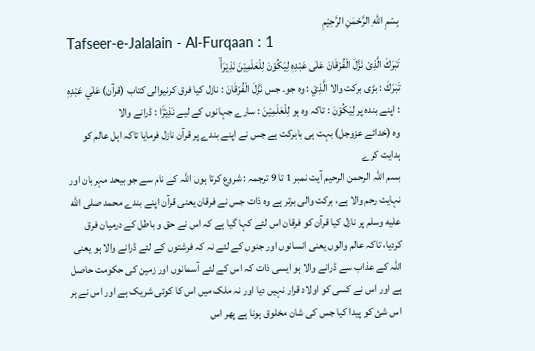بِسْمِ اللّٰهِ الرَّحْمٰنِ الرَّحِيْمِ
Tafseer-e-Jalalain - Al-Furqaan : 1
تَبٰرَكَ الَّذِیْ نَزَّلَ الْفُرْقَانَ عَلٰى عَبْدِهٖ لِیَكُوْنَ لِلْعٰلَمِیْنَ نَذِیْرَاۙ
تَبٰرَكَ : بڑی برکت والا الَّذِيْ : وہ جو۔ جس نَزَّلَ الْفُرْقَانَ : نازل کیا فرق کرنیوالی کتاب (قرآن) عَلٰي عَبْدِهٖ : اپنے بندہ پر لِيَكُوْنَ : تاکہ وہ ہو لِلْعٰلَمِيْنَ : سارے جہانوں کے لیے نَذِيْرَۨا : ڈرانے والا
وہ (خدائے عزوجل) بہت ہی بابرکت ہے جس نے اپنے بندے پر قرآن نازل فرمایا تاکہ اہل عالم کو ہدایت کرے
بسم اللہ الرحمن الرحیم آیت نمبر 1 تا 9 ترجمہ : شروع کرتا ہوں اللہ کے نام سے جو بیحد مہربان اور نہایت رحم والا ہے، برکت والی برتر ہے وہ ذات جس نے فرقان یعنی قرآن اپنے بندے محمد صلى الله عليه وسلم پر نازل کیا قرآن کو فرقان اس لئے کہا گیا ہے کہ اس نے حق و باطل کے درمیان فرق کردیا، تاکہ عالم والوں یعنی انسانوں اور جنوں کے لئے نہ کہ فرشتوں کے لئے ڈرانے والا ہو یعنی اللہ کے عذاب سے ڈرانے والا ہو ایسی ذات کہ اس کے لئے آسمانوں اور زمین کی حکومت حاصل ہے اور اس نے کسی کو اولاد قرار نہیں دیا اور نہ ملک میں اس کا کوئی شریک ہے اور اس نے ہر اس شئ کو پیدا کیا جس کی شان مخلوق ہونا ہے پھر اس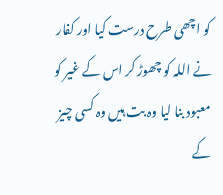کو اچھی طرح درست کیا اور کفار نے اللہ کو چھوڑ کر اس کے غیر کو معبود بنا لیا وہ بت ہیں وہ کسی چیز کے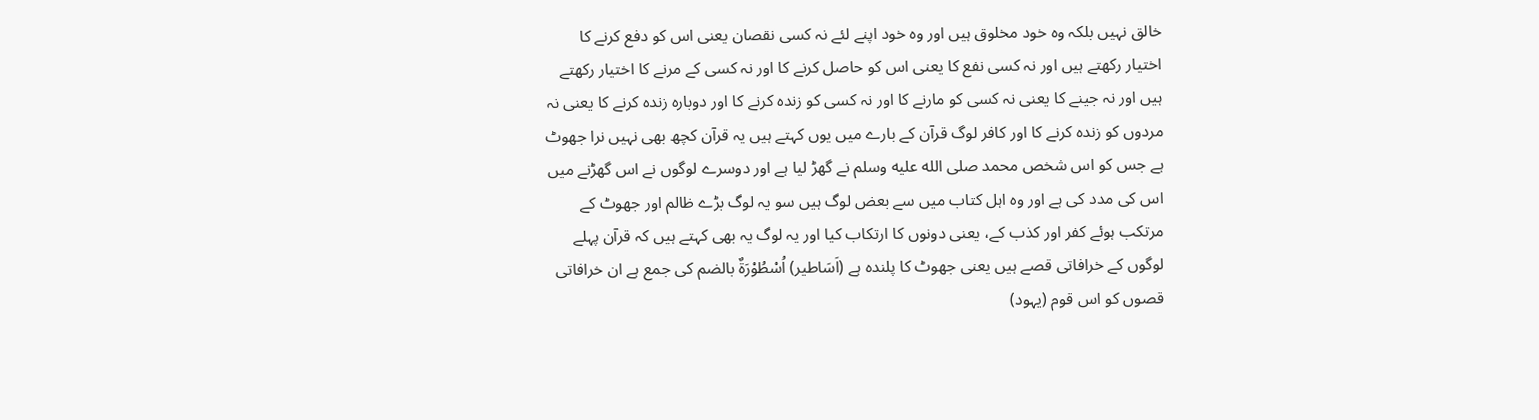خالق نہیں بلکہ وہ خود مخلوق ہیں اور وہ خود اپنے لئے نہ کسی نقصان یعنی اس کو دفع کرنے کا اختیار رکھتے ہیں اور نہ کسی نفع کا یعنی اس کو حاصل کرنے کا اور نہ کسی کے مرنے کا اختیار رکھتے ہیں اور نہ جینے کا یعنی نہ کسی کو مارنے کا اور نہ کسی کو زندہ کرنے کا اور دوبارہ زندہ کرنے کا یعنی نہ مردوں کو زندہ کرنے کا اور کافر لوگ قرآن کے بارے میں یوں کہتے ہیں یہ قرآن کچھ بھی نہیں نرا جھوٹ ہے جس کو اس شخص محمد صلى الله عليه وسلم نے گھڑ لیا ہے اور دوسرے لوگوں نے اس گھڑنے میں اس کی مدد کی ہے اور وہ اہل کتاب میں سے بعض لوگ ہیں سو یہ لوگ بڑے ظالم اور جھوٹ کے مرتکب ہوئے کفر اور کذب کے، یعنی دونوں کا ارتکاب کیا اور یہ لوگ یہ بھی کہتے ہیں کہ قرآن پہلے لوگوں کے خرافاتی قصے ہیں یعنی جھوٹ کا پلندہ ہے (اَسَاطیر) اُسْطُوْرَۃٌ بالضم کی جمع ہے ان خرافاتی قصوں کو اس قوم (یہود)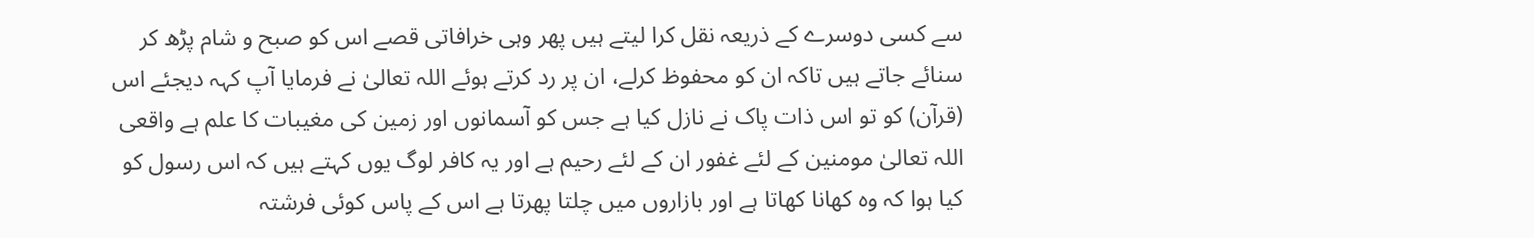سے کسی دوسرے کے ذریعہ نقل کرا لیتے ہیں پھر وہی خرافاتی قصے اس کو صبح و شام پڑھ کر سنائے جاتے ہیں تاکہ ان کو محفوظ کرلے، ان پر رد کرتے ہوئے اللہ تعالیٰ نے فرمایا آپ کہہ دیجئے اس (قرآن) کو تو اس ذات پاک نے نازل کیا ہے جس کو آسمانوں اور زمین کی مغیبات کا علم ہے واقعی اللہ تعالیٰ مومنین کے لئے غفور ان کے لئے رحیم ہے اور یہ کافر لوگ یوں کہتے ہیں کہ اس رسول کو کیا ہوا کہ وہ کھانا کھاتا ہے اور بازاروں میں چلتا پھرتا ہے اس کے پاس کوئی فرشتہ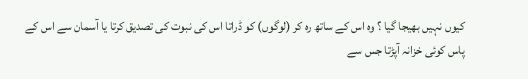کیوں نہیں بھیجا گیا ؟ وہ اس کے ساتھ رہ کر (لوگوں) کو ڈراتا اس کی نبوت کی تصدیق کرتا یا آسمان سے اس کے پاس کوئی خزانہ آپڑتا جس سے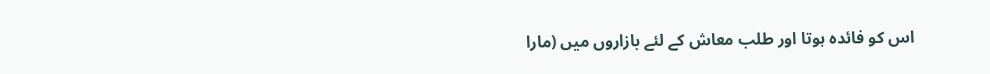اس کو فائدہ ہوتا اور طلب معاش کے لئے بازاروں میں (مارا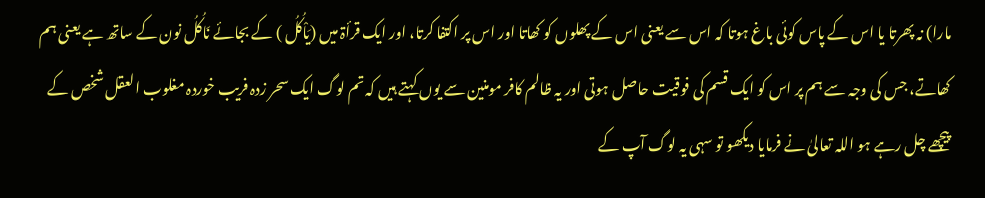مارا) نہ پھرتا یا اس کے پاس کوئی باغ ہوتا کہ اس سے یعنی اس کے پھلوں کو کھاتا اور اس پر اکتفا کرتا، اور ایک قرأۃ میں (یَاْکُلُ ) کے بجائے نَاکُلُ نون کے ساتھ ہے یعنی ہم کھاتے، جس کی وجہ سے ہم پر اس کو ایک قسم کی فوقیت حاصل ہوتی اور یہ ظالم کافر مومنین سے یوں کہتے ہیں کہ تم لوگ ایک سحر زدہ فریب خوردہ مغلوب العقل شخص کے پیچھے چل رہے ہو اللہ تعالیٰ نے فرمایا دیکھو تو سہی یہ لوگ آپ کے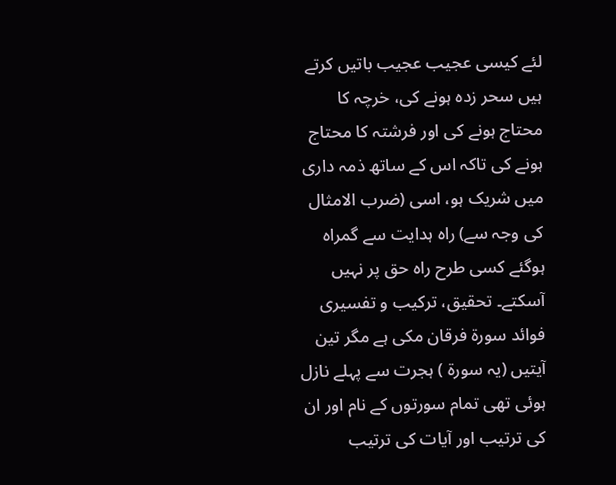لئے کیسی عجیب عجیب باتیں کرتے ہیں سحر زدہ ہونے کی، خرچہ کا محتاج ہونے کی اور فرشتہ کا محتاج ہونے کی تاکہ اس کے ساتھ ذمہ داری میں شریک ہو، اسی (ضرب الامثال کی وجہ سے) راہ ہدایت سے گمراہ ہوگئے کسی طرح راہ حق پر نہیں آسکتے۔ تحقیق، ترکیب و تفسیری فوائد سورة فرقان مکی ہے مگر تین آیتیں (یہ سورة ) ہجرت سے پہلے نازل ہوئی تھی تمام سورتوں کے نام اور ان کی ترتیب اور آیات کی ترتیب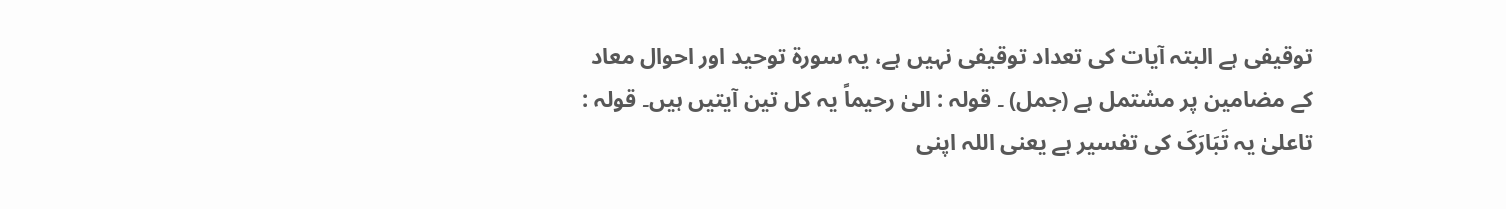توقیفی ہے البتہ آیات کی تعداد توقیفی نہیں ہے، یہ سورة توحید اور احوال معاد کے مضامین پر مشتمل ہے (جمل) ۔ قولہ : الیٰ رحیماً یہ کل تین آیتیں ہیں۔ قولہ : تاعلیٰ یہ تَبَارَکَ کی تفسیر ہے یعنی اللہ اپنی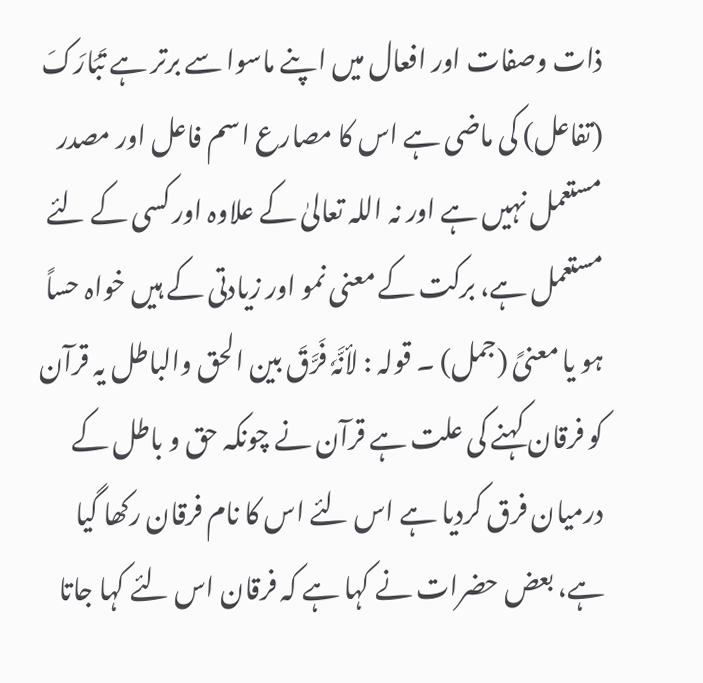ذات وصفات اور افعال میں اپنے ماسوا سے برتر ہے تَبَارَکَ (تفاعل) کی ماضی ہے اس کا مصارع اسم فاعل اور مصدر مستعمل نہیں ہے اور نہ اللہ تعالیٰ کے علاوہ اور کسی کے لئے مستعمل ہے، برکت کے معنی نمو اور زیادتی کے ہیں خواہ حساً ہو یا معنیً (جمل) ۔ قولہ : لأنَّہٗ فَرَّقَ بین الحق والباطل یہ قرآن کو فرقان کہنے کی علت ہے قرآن نے چونکہ حق و باطل کے درمیان فرق کردیا ہے اس لئے اس کا نام فرقان رکھا گیا ہے، بعض حضرات نے کہا ہے کہ فرقان اس لئے کہا جاتا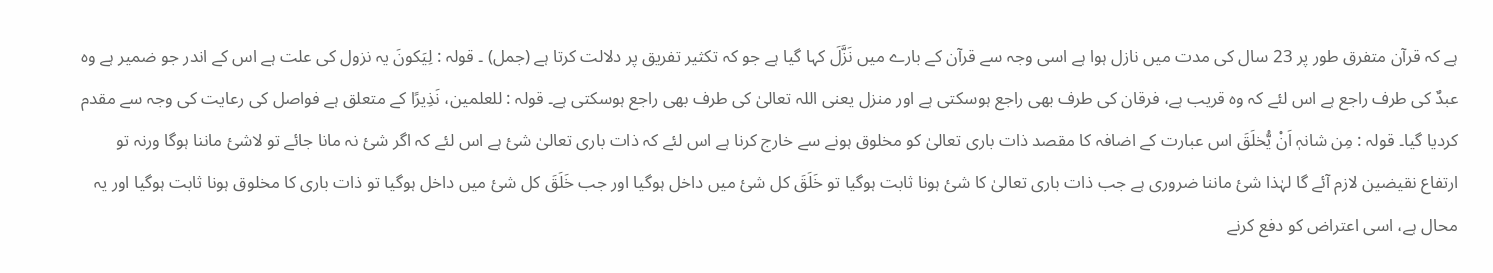ہے کہ قرآن متفرق طور پر 23 سال کی مدت میں نازل ہوا ہے اسی وجہ سے قرآن کے بارے میں نَزَّلَ کہا گیا ہے جو کہ تکثیر تفریق پر دلالت کرتا ہے (جمل) ۔ قولہ : لِیَکونَ یہ نزول کی علت ہے اس کے اندر جو ضمیر ہے وہ عبدٌ کی طرف راجع ہے اس لئے کہ وہ قریب ہے، فرقان کی طرف بھی راجع ہوسکتی ہے اور منزل یعنی اللہ تعالیٰ کی طرف بھی راجع ہوسکتی ہے۔ قولہ : للعلمین، نَذِیرًا کے متعلق ہے فواصل کی رعایت کی وجہ سے مقدم کردیا گیا۔ قولہ : مِن شانہٖ اَنْ یُّخلَقَ اس عبارت کے اضافہ کا مقصد ذات باری تعالیٰ کو مخلوق ہونے سے خارج کرنا ہے اس لئے کہ ذات باری تعالیٰ شئ ہے اس لئے کہ اگر شئ نہ مانا جائے تو لاشئ ماننا ہوگا ورنہ تو ارتفاع نقیضین لازم آئے گا لہٰذا شئ ماننا ضروری ہے جب ذات باری تعالیٰ کا شئ ہونا ثابت ہوگیا تو خَلَقَ کل شئ میں داخل ہوگیا اور جب خَلَقَ کل شئ میں داخل ہوگیا تو ذات باری کا مخلوق ہونا ثابت ہوگیا اور یہ محال ہے، اسی اعتراض کو دفع کرنے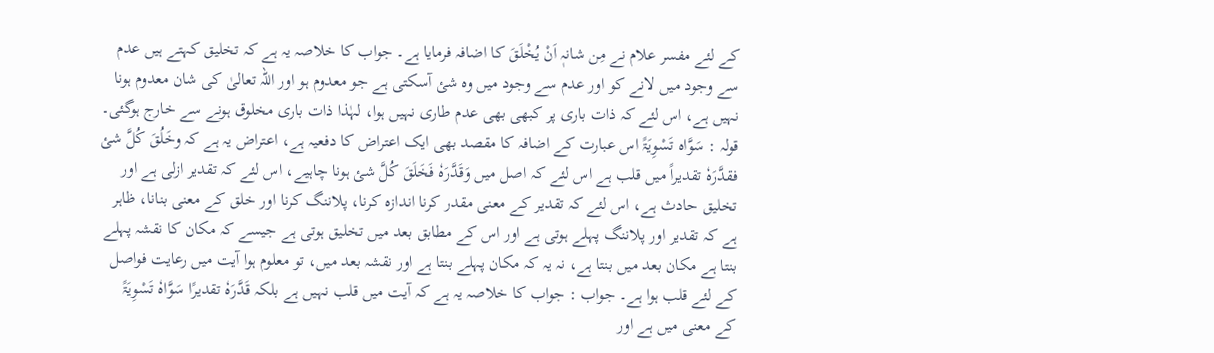کے لئے مفسر علام نے مِن شانہٖ اَنْ یُخْلَقَ کا اضافہ فرمایا ہے۔ جواب کا خلاصہ یہ ہے کہ تخلیق کہتے ہیں عدم سے وجود میں لانے کو اور عدم سے وجود میں وہ شئ آسکتی ہے جو معدوم ہو اور اللہ تعالیٰ کی شان معدوم ہونا نہیں ہے، اس لئے کہ ذات باری پر کبھی بھی عدم طاری نہیں ہوا، لہٰذا ذات باری مخلوق ہونے سے خارج ہوگئی۔ قولہ : سَوَّاہ تَسْوِیَۃً اس عبارت کے اضافہ کا مقصد بھی ایک اعتراض کا دفعیہ ہے، اعتراض یہ ہے کہ وخَلُقَ کُلَّ شئ فقدَّرَہٗ تقدیراً میں قلب ہے اس لئے کہ اصل میں وَقَدَّرَہٗ فَخَلَقَ کُلَّ شئ ہونا چاہیے، اس لئے کہ تقدیر ازلی ہے اور تخلیق حادث ہے، اس لئے کہ تقدیر کے معنی مقدر کرنا اندازہ کرنا، پلاننگ کرنا اور خلق کے معنی بنانا، ظاہر ہے کہ تقدیر اور پلاننگ پہلے ہوتی ہے اور اس کے مطابق بعد میں تخلیق ہوتی ہے جیسے کہ مکان کا نقشہ پہلے بنتا ہے مکان بعد میں بنتا ہے، نہ یہ کہ مکان پہلے بنتا ہے اور نقشہ بعد میں، تو معلوم ہوا آیت میں رعایت فواصل کے لئے قلب ہوا ہے۔ جواب : جواب کا خلاصہ یہ ہے کہ آیت میں قلب نہیں ہے بلکہ قَدَّرَہٗ تقدیرًا سَوَّاہٗ تَسْوِیَۃً کے معنی میں ہے اور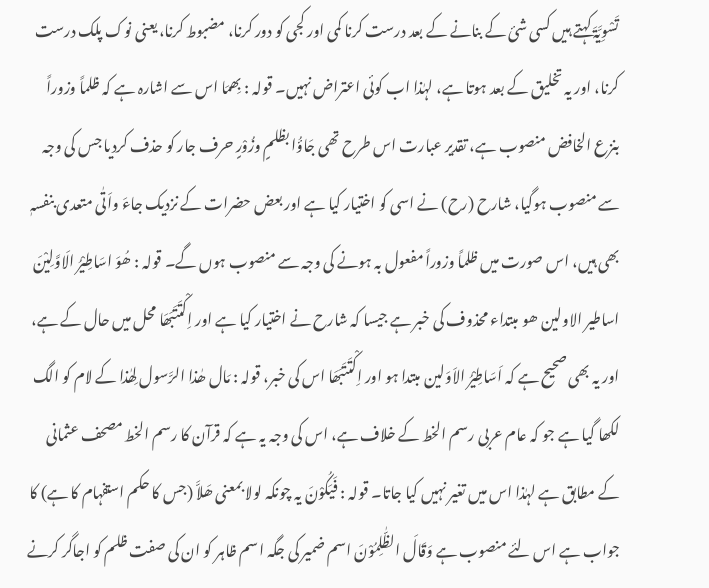تَسْوِیَّۃَ کہتے ہیں کسی شئ کے بنانے کے بعد درست کرنا کمی اور کجی کو دور کرنا، مضبوط کرنا، یعنی نوک پلک درست کرنا، اور یہ تخلیق کے بعد ہوتا ہے، لہٰذا اب کوئی اعتراض نہیں۔ قولہ : بِھمَا اس سے اشارہ ہے کہ ظلماً وزوراً بنزع الخافض منصوب ہے، تقدیر عبارت اس طرح تھی جَاؤُا بظلمٍ وزُوْرٍ حرف جار کو حذف کردیا جس کی وجہ سے منصوب ہوگیا، شارح (رح) نے اسی کو اختیار کیا ہے اور بعض حضرات کے نزدیک جاءَ واَتٰی متعدی بنفسہٖ بھی ہیں، اس صورت میں ظلماً وزوراً مفعول بہ ہونے کی وجہ سے منصوب ہوں گے۔ قولہ : ھُوَ اسَاطِیْرُ الَاوَّلِیْنَ اساطیر الاولین ھو مبتداء محذوف کی خبر ہے جیسا کہ شارح نے اختیار کیا ہے اور اِکْتَتَبَھَا محل میں حال کے ہے، اور یہ بھی صحیح ہے کہ اَسَاطِیْرُ الاَوَلین مبتدا ہو اور اِکْتَتَبَھَا اس کی خبر، قولہ : مَال ھٰذا الرَّسول لِھٰذا کے لام کو الگ لکھا گیا ہے جو کہ عام عربی رسم الخط کے خلاف ہے، اس کی وجہ یہ ہے کہ قرآن کا رسم الخط مصحف عثمانی کے مطابق ہے لہٰذا اس میں تغیر نہیں کیا جاتا۔ قولہ : فَیَکُوْنَ یہ چونکہ لولا بمعنی ھَلاَّ (جس کا حکم استفہام کا ہے) کا جواب ہے اس لئے منصوب ہے وَقَالَ الظّٰلِمُوْنَ اسم ضمیر کی جگہ اسم ظاہر کو ان کی صفت ظلم کو اجاگر کرنے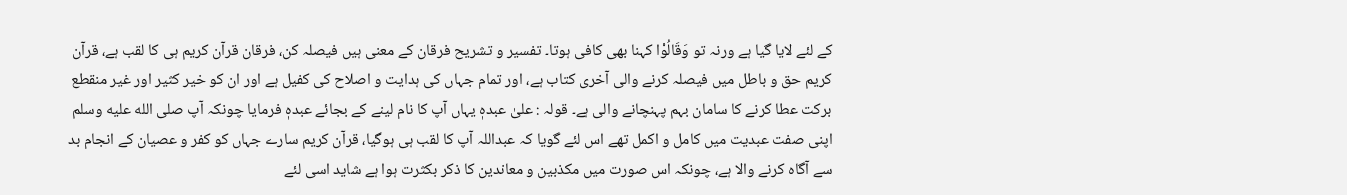کے لئے لایا گیا ہے ورنہ تو وَقَالُوْا کہنا بھی کافی ہوتا۔ تفسیر و تشریح فرقان کے معنی ہیں فیصلہ کن، فرقان قرآن کریم ہی کا لقب ہے، قرآن کریم حق و باطل میں فیصلہ کرنے والی آخری کتاب ہے، اور تمام جہاں کی ہدایت و اصلاح کی کفیل ہے اور ان کو خیر کثیر اور غیر منقطع برکت عطا کرنے کا سامان بہم پہنچانے والی ہے۔ قولہ : علیٰ عبدہٖ یہاں آپ کا نام لینے کے بجائے عبدہٖ فرمایا چونکہ آپ صلى الله عليه وسلم اپنی صفت عبدیت میں کامل و اکمل تھے اس لئے گویا کہ عبداللہ آپ کا لقب ہی ہوگیا، قرآن کریم سارے جہاں کو کفر و عصیان کے انجام بد سے آگاہ کرنے والا ہے، چونکہ اس صورت میں مکذبین و معاندین کا ذکر بکثرت ہوا ہے شاید اسی لئے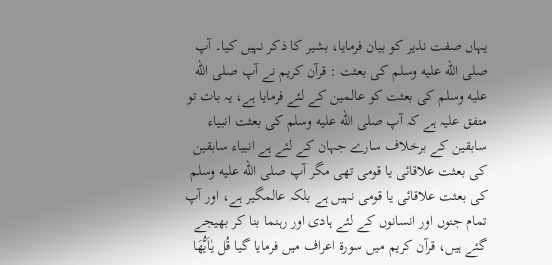یہاں صفت نذیر کو بیان فرمایا، بشیر کا ذکر نہیں کیا۔ آپ صلى الله عليه وسلم کی بعثت : قرآن کریم نے آپ صلى الله عليه وسلم کی بعثت کو عالمین کے لئے فرمایا ہے، یہ بات تو متفق علیہ ہے کہ آپ صلى الله عليه وسلم کی بعثت انبیاء سابقین کے برخلاف سارے جہان کے لئے ہے انبیاء سابقین کی بعثت علاقائی یا قومی تھی مگر آپ صلى الله عليه وسلم کی بعثت علاقائی یا قومی نہیں ہے بلکہ عالمگیر ہے، اور آپ تمام جنوں اور انسانوں کے لئے ہادی اور رہنما بنا کر بھیجے گئے ہیں، قرآن کریم میں سورة اعراف میں فرمایا گیا قُل یٰاَیُّھَا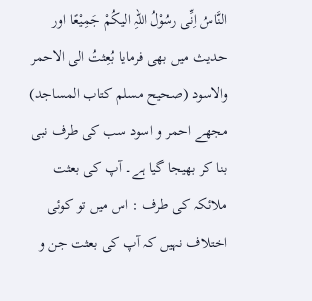النَّاسُ اِنِّی رسُوْلُ اللہِ الیکُمْ جَمِیْعًا اور حدیث میں بھی فرمایا بُعِثتُ الی الاحمر والاسود (صحیح مسلم کتاب المساجد) مجھے احمر و اسود سب کی طرف نبی بنا کر بھیجا گیا ہے۔ آپ کی بعثت ملائکہ کی طرف : اس میں تو کوئی اختلاف نہیں کہ آپ کی بعثت جن و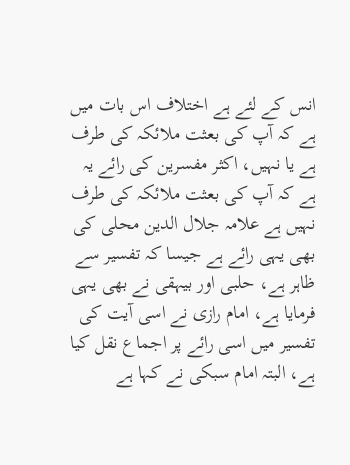انس کے لئے ہے اختلاف اس بات میں ہے کہ آپ کی بعثت ملائکہ کی طرف ہے یا نہیں، اکثر مفسرین کی رائے یہ ہے کہ آپ کی بعثت ملائکہ کی طرف نہیں ہے علامہ جلال الدین محلی کی بھی یہی رائے ہے جیسا کہ تفسیر سے ظاہر ہے، حلبی اور بیہقی نے بھی یہی فرمایا ہے، امام رازی نے اسی آیت کی تفسیر میں اسی رائے پر اجماع نقل کیا ہے، البتہ امام سبکی نے کہا ہے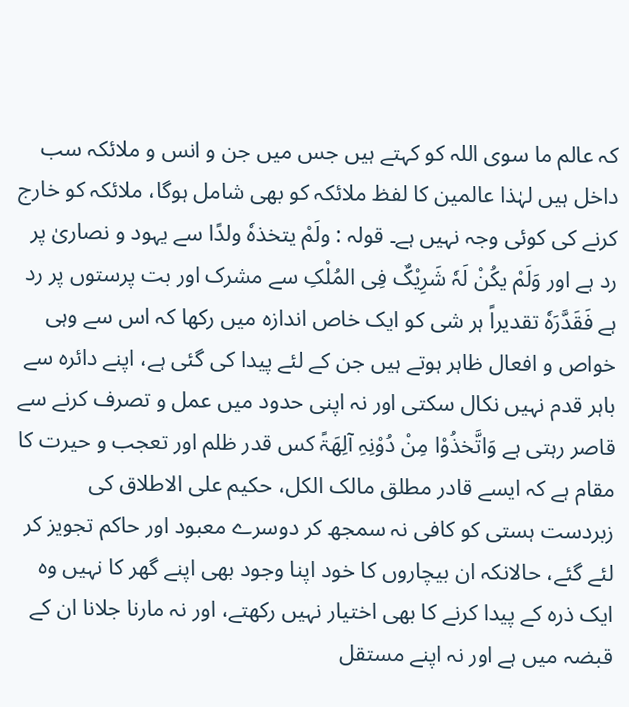کہ عالم ما سوی اللہ کو کہتے ہیں جس میں جن و انس و ملائکہ سب داخل ہیں لہٰذا عالمین کا لفظ ملائکہ کو بھی شامل ہوگا، ملائکہ کو خارج کرنے کی کوئی وجہ نہیں ہے۔ قولہ : ولَمْ یتخذہٗ ولدًا سے یہود و نصاریٰ پر رد ہے اور وَلَمْ یکُنْ لَہٗ شَرِیْکٌ فِی المُلْکِ سے مشرک اور بت پرستوں پر رد ہے فَقَدَّرَہٗ تقدیراً ہر شی کو ایک خاص اندازہ میں رکھا کہ اس سے وہی خواص و افعال ظاہر ہوتے ہیں جن کے لئے پیدا کی گئی ہے، اپنے دائرہ سے باہر قدم نہیں نکال سکتی اور نہ اپنی حدود میں عمل و تصرف کرنے سے قاصر رہتی ہے وَاتَّخذُوْا مِنْ دُوْنِہِ آلِھَۃً کس قدر ظلم اور تعجب و حیرت کا مقام ہے کہ ایسے قادر مطلق مالک الکل، حکیم علی الاطلاق کی زبردست ہستی کو کافی نہ سمجھ کر دوسرے معبود اور حاکم تجویز کر لئے گئے، حالانکہ ان بیچاروں کا خود اپنا وجود بھی اپنے گھر کا نہیں وہ ایک ذرہ کے پیدا کرنے کا بھی اختیار نہیں رکھتے، اور نہ مارنا جلانا ان کے قبضہ میں ہے اور نہ اپنے مستقل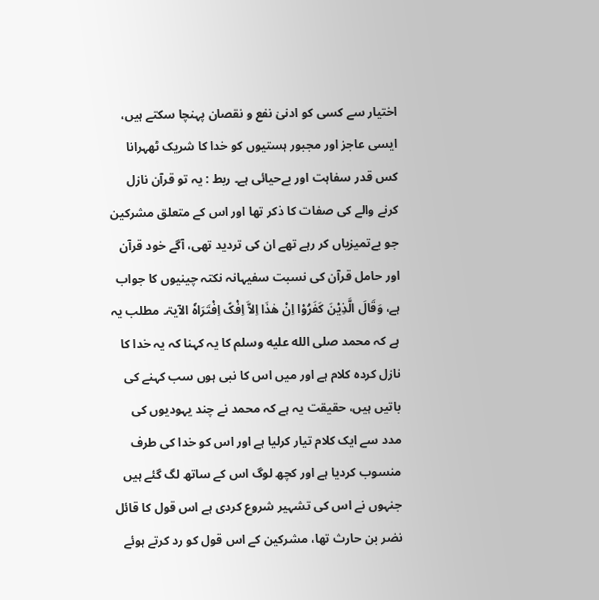اختیار سے کسی کو ادنیٰ نفع و نقصان پہنچا سکتے ہیں، ایسی عاجز اور مجبور ہستیوں کو خدا کا شریک ٹھہرانا کس قدر سفاہت اور بےحیائی ہے۔ ربط : یہ تو قرآن نازل کرنے والے کی صفات کا ذکر تھا اور اس کے متعلق مشرکین جو بےتمیزیاں کر رہے تھے ان کی تردید تھی، آگے خود قرآن اور حامل قرآن کی نسبت سفیہانہ نکتہ چینیوں کا جواب ہے، وَقَالَ الَّذِیْنَ کَفَرُوْا اِنْ ھٰذَا اِلاَّ اِفْکً اِفْتَرَاہٗ الآیۃ۔ مطلب یہ ہے کہ محمد صلى الله عليه وسلم کا یہ کہنا کہ یہ خدا کا نازل کردہ کلام ہے اور میں اس کا نبی ہوں سب کہنے کی باتیں ہیں، حقیقت یہ ہے کہ محمد نے چند یہودیوں کی مدد سے ایک کلام تیار کرلیا ہے اور اس کو خدا کی طرف منسوب کردیا ہے اور کچھ لوگ اس کے ساتھ لگ گئے ہیں جنہوں نے اس کی تشہیر شروع کردی ہے اس قول کا قائل نضر بن حارث تھا، مشرکین کے اس قول کو رد کرتے ہوئے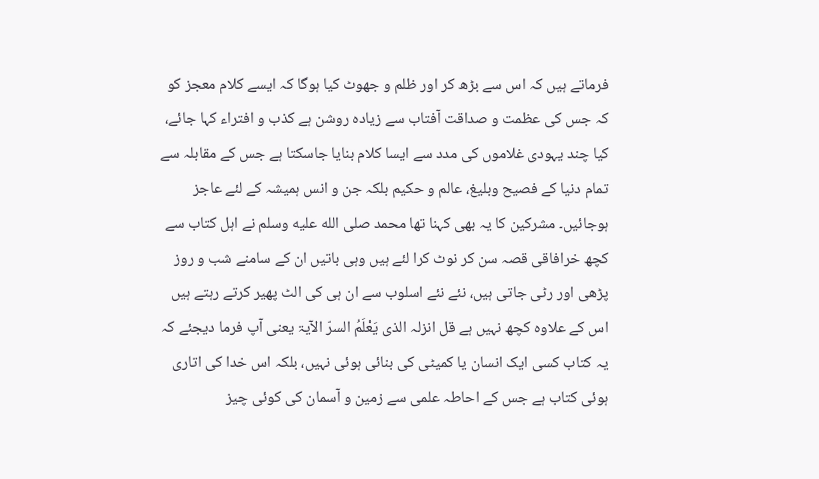فرماتے ہیں کہ اس سے بڑھ کر اور ظلم و جھوٹ کیا ہوگا کہ ایسے کلام معجز کو کہ جس کی عظمت و صداقت آفتاب سے زیادہ روشن ہے کذب و افتراء کہا جائے، کیا چند یہودی غلاموں کی مدد سے ایسا کلام بنایا جاسکتا ہے جس کے مقابلہ سے تمام دنیا کے فصیح وبلیغ، عالم و حکیم بلکہ جن و انس ہمیشہ کے لئے عاجز ہوجائیں۔ مشرکین کا یہ بھی کہنا تھا محمد صلى الله عليه وسلم نے اہل کتاب سے کچھ خرافاقی قصہ سن کر نوٹ کرا لئے ہیں وہی باتیں ان کے سامنے شب و روز پڑھی اور رٹی جاتی ہیں، نئے نئے اسلوب سے ان ہی کی الٹ پھیر کرتے رہتے ہیں اس کے علاوہ کچھ نہیں ہے قل انزلہ الذی یَعْلَمُ السرّ الآیۃ یعنی آپ فرما دیجئے کہ یہ کتاب کسی ایک انسان یا کمیٹی کی بنائی ہوئی نہیں، بلکہ اس خدا کی اتاری ہوئی کتاب ہے جس کے احاطہ علمی سے زمین و آسمان کی کوئی چیز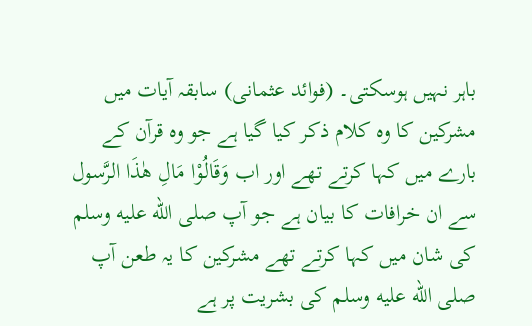باہر نہیں ہوسکتی۔ (فوائد عثمانی) سابقہ آیات میں مشرکین کا وہ کلام ذکر کیا گیا ہے جو وہ قرآن کے بارے میں کہا کرتے تھے اور اب وَقَالُوْا مَالِ ھٰذَا الرَّسول سے ان خرافات کا بیان ہے جو آپ صلى الله عليه وسلم کی شان میں کہا کرتے تھے مشرکین کا یہ طعن آپ صلى الله عليه وسلم کی بشریت پر ہے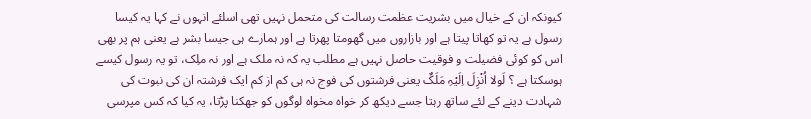کیونکہ ان کے خیال میں بشریت عظمت رسالت کی متحمل نہیں تھی اسلئے انہوں نے کہا یہ کیسا رسول ہے یہ تو کھاتا پیتا ہے اور بازاروں میں گھومتا پھرتا ہے اور ہمارے ہی جیسا بشر ہے یعنی ہم پر بھی اس کو کوئی فضیلت و فوقیت حاصل نہیں ہے مطلب یہ کہ نہ ملک ہے اور نہ ملِک، تو یہ رسول کیسے ہوسکتا ہے ؟ لَولا اُنْزِلَ اِلَیْہِ مَلَکٌ یعنی فرشتوں کی فوج نہ ہی کم از کم ایک فرشتہ ان کی نبوت کی شہادت دینے کے لئے ساتھ رہتا جسے دیکھ کر خواہ مخواہ لوگوں کو جھکنا پڑتا، یہ کیا کہ کس مپرسی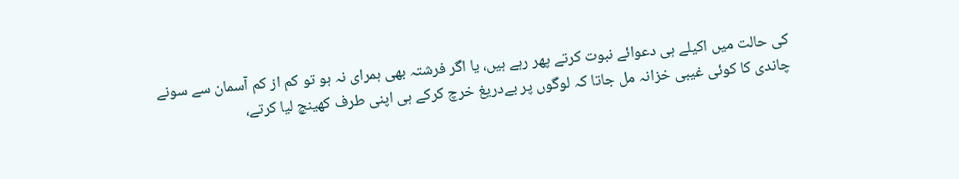کی حالت میں اکیلے ہی دعوائے نبوت کرتے پھر رہے ہیں، یا اگر فرشتہ بھی ہمرای نہ ہو تو کم از کم آسمان سے سونے چاندی کا کوئی غیبی خزانہ مل جاتا کہ لوگوں پر بےدریغ خرچ کرکے ہی اپنی طرف کھینچ لیا کرتے،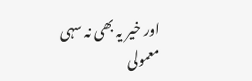اور خیر یہ بھی نہ سہی معمولی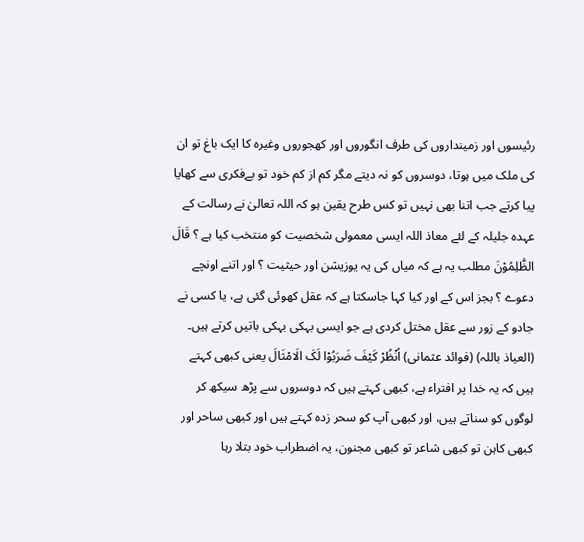رئیسوں اور زمینداروں کی طرف انگوروں اور کھجوروں وغیرہ کا ایک باغ تو ان کی ملک میں ہوتا، دوسروں کو نہ دیتے مگر کم از کم خود تو بےفکری سے کھایا پیا کرتے جب اتنا بھی نہیں تو کس طرح یقین ہو کہ اللہ تعالیٰ نے رسالت کے عہدہ جلیلہ کے لئے معاذ اللہ ایسی معمولی شخصیت کو منتخب کیا ہے ؟ قَالَ الظّٰلِمُوْنَ مطلب یہ ہے کہ میاں کی یہ یوزیشن اور حیثیت ؟ اور اتنے اونچے دعوے ؟ بجز اس کے اور کیا کہا جاسکتا ہے کہ عقل کھوئی گئی ہے، یا کسی نے جادو کے زور سے عقل مختل کردی ہے جو ایسی بہکی بہکی باتیں کرتے ہیں۔ (العیاذ باللہ) (فوائد عثمانی) اُنْظُرْ کَیْفَ ضَرَبُوْا لَکَ الَامْثَالَ یعنی کبھی کہتے ہیں کہ یہ خدا پر افتراء ہے، کبھی کہتے ہیں کہ دوسروں سے پڑھ سیکھ کر لوگوں کو سناتے ہیں، اور کبھی آپ کو سحر زدہ کہتے ہیں اور کبھی ساحر اور کبھی کاہن تو کبھی شاعر تو کبھی مجنون، یہ اضطراب خود بتلا رہا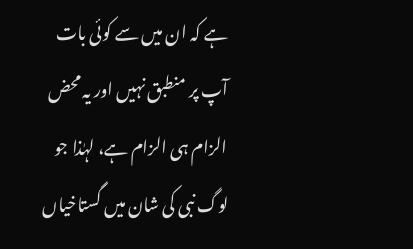ہے کہ ان میں سے کوئی بات آپ پر منطبق نہیں اور یہ محض الزام ہی الزام ہے، لہٰذا جو لوگ نبی کی شان میں گستاخیاں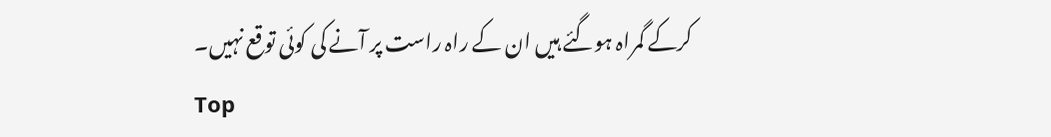کرکے گمراہ ہوگئے ہیں ان کے راہ راست پر آنے کی کوئی توقع نہیں۔
Top